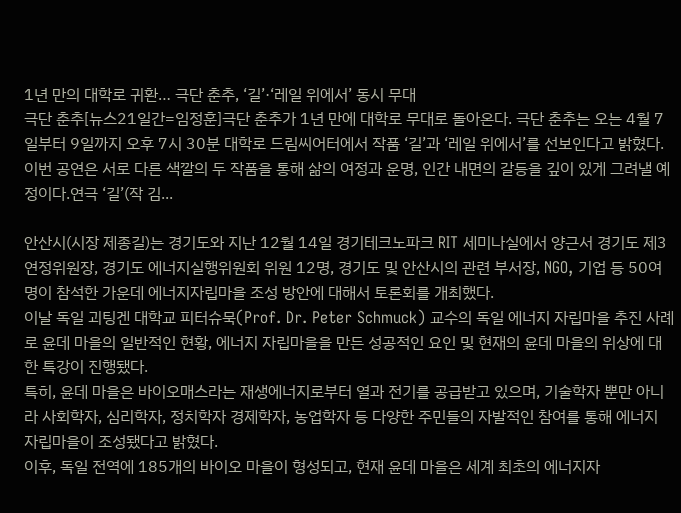1년 만의 대학로 귀환… 극단 춘추, ‘길’·‘레일 위에서’ 동시 무대
극단 춘추[뉴스21일간=임정훈]극단 춘추가 1년 만에 대학로 무대로 돌아온다. 극단 춘추는 오는 4월 7일부터 9일까지 오후 7시 30분 대학로 드림씨어터에서 작품 ‘길’과 ‘레일 위에서’를 선보인다고 밝혔다.이번 공연은 서로 다른 색깔의 두 작품을 통해 삶의 여정과 운명, 인간 내면의 갈등을 깊이 있게 그려낼 예정이다.연극 ‘길’(작 김...

안산시(시장 제종길)는 경기도와 지난 12월 14일 경기테크노파크 RIT 세미나실에서 양근서 경기도 제3연정위원장, 경기도 에너지실행위원회 위원 12명, 경기도 및 안산시의 관련 부서장, NGO, 기업 등 50여명이 참석한 가운데 에너지자립마을 조성 방안에 대해서 토론회를 개최했다.
이날 독일 괴팅겐 대학교 피터슈묵(Prof. Dr. Peter Schmuck) 교수의 독일 에너지 자립마을 추진 사례로 윤데 마을의 일반적인 현황, 에너지 자립마을을 만든 성공적인 요인 및 현재의 윤데 마을의 위상에 대한 특강이 진행됐다.
특히, 윤데 마을은 바이오매스라는 재생에너지로부터 열과 전기를 공급받고 있으며, 기술학자 뿐만 아니라 사회학자, 심리학자, 정치학자 경제학자, 농업학자 등 다양한 주민들의 자발적인 참여를 통해 에너지 자립마을이 조성됐다고 밝혔다.
이후, 독일 전역에 185개의 바이오 마을이 형성되고, 현재 윤데 마을은 세계 최초의 에너지자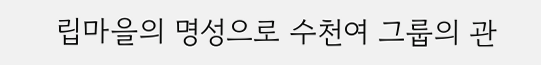립마을의 명성으로 수천여 그룹의 관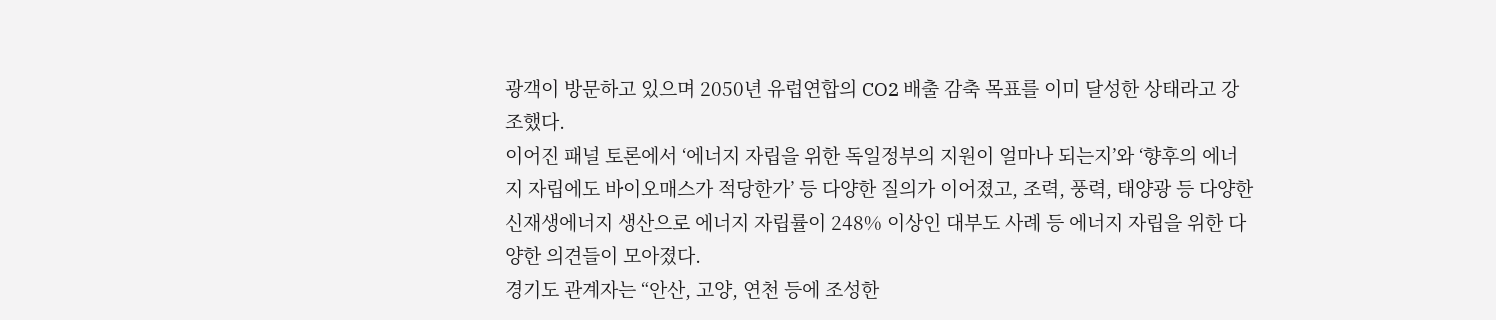광객이 방문하고 있으며 2050년 유럽연합의 CO2 배출 감축 목표를 이미 달성한 상태라고 강조했다.
이어진 패널 토론에서 ‘에너지 자립을 위한 독일정부의 지원이 얼마나 되는지’와 ‘향후의 에너지 자립에도 바이오매스가 적당한가’ 등 다양한 질의가 이어졌고, 조력, 풍력, 태양광 등 다양한 신재생에너지 생산으로 에너지 자립률이 248% 이상인 대부도 사례 등 에너지 자립을 위한 다양한 의견들이 모아졌다.
경기도 관계자는 “안산, 고양, 연천 등에 조성한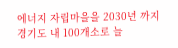에너지 자립마을을 2030년 까지 경기도 내 100개소로 늘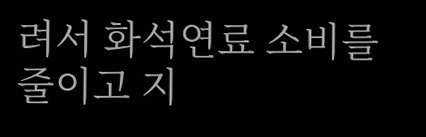려서 화석연료 소비를 줄이고 지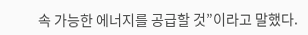속 가능한 에너지를 공급할 것”이라고 말했다.